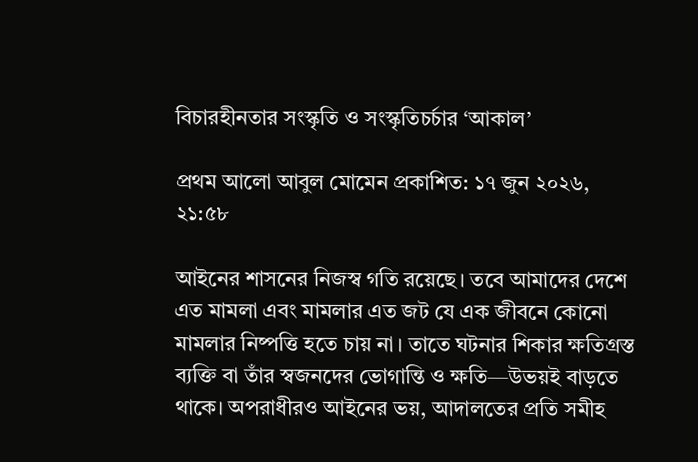বিচারহীনতার সংস্কৃতি ও সংস্কৃতিচর্চার ‘আকাল’

প্রথম আলো আবুল মোমেন প্রকাশিত: ১৭ জুন ২০২৬, ২১:৫৮

আইনের শাসনের নিজস্ব গতি রয়েছে। তবে আমাদের দেশে এত মামলা এবং মামলার এত জট যে এক জীবনে কোনো মামলার নিষ্পত্তি হতে চায় না। তাতে ঘটনার শিকার ক্ষতিগ্রস্ত ব্যক্তি বা তাঁর স্বজনদের ভোগান্তি ও ক্ষতি—উভয়ই বাড়তে থাকে। অপরাধীরও আইনের ভয়, আদালতের প্রতি সমীহ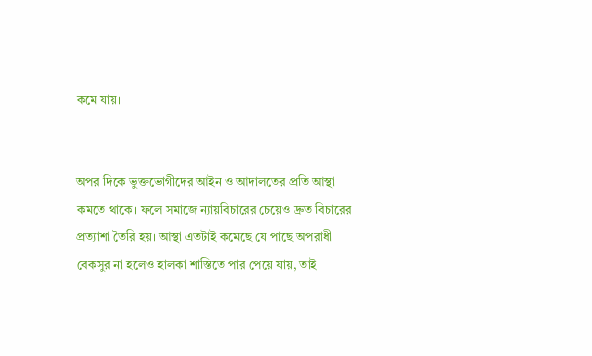কমে যায়।


অপর দিকে ভুক্তভোগীদের আইন ও আদালতের প্রতি আস্থা কমতে থাকে। ফলে সমাজে ন্যায়বিচারের চেয়েও দ্রুত বিচারের প্রত্যাশা তৈরি হয়। আস্থা এতটাই কমেছে যে পাছে অপরাধী বেকসুর না হলেও হালকা শাস্তিতে পার পেয়ে যায়, তাই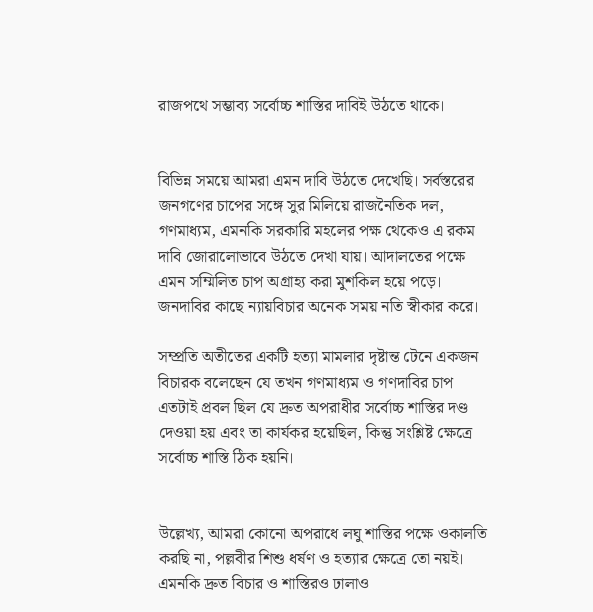রাজপথে সম্ভাব্য সর্বোচ্চ শাস্তির দাবিই উঠতে থাকে।


বিভিন্ন সময়ে আমরা এমন দাবি উঠতে দেখেছি। সর্বস্তরের জনগণের চাপের সঙ্গে সুর মিলিয়ে রাজনৈতিক দল, গণমাধ্যম, এমনকি সরকারি মহলের পক্ষ থেকেও এ রকম দাবি জোরালোভাবে উঠতে দেখা যায়। আদালতের পক্ষে এমন সম্মিলিত চাপ অগ্রাহ্য করা মুশকিল হয়ে পড়ে। জনদাবির কাছে ন্যায়বিচার অনেক সময় নতি স্বীকার করে।

সম্প্রতি অতীতের একটি হত্যা মামলার দৃষ্টান্ত টেনে একজন বিচারক বলেছেন যে তখন গণমাধ্যম ও গণদাবির চাপ এতটাই প্রবল ছিল যে দ্রুত অপরাধীর সর্বোচ্চ শাস্তির দণ্ড দেওয়া হয় এবং তা কার্যকর হয়েছিল, কিন্তু সংশ্লিষ্ট ক্ষেত্রে সর্বোচ্চ শাস্তি ঠিক হয়নি।


উল্লেখ্য, আমরা কোনো অপরাধে লঘু শাস্তির পক্ষে ওকালতি করছি না, পল্লবীর শিশু ধর্ষণ ও হত্যার ক্ষেত্রে তো নয়ই। এমনকি দ্রুত বিচার ও শাস্তিরও ঢালাও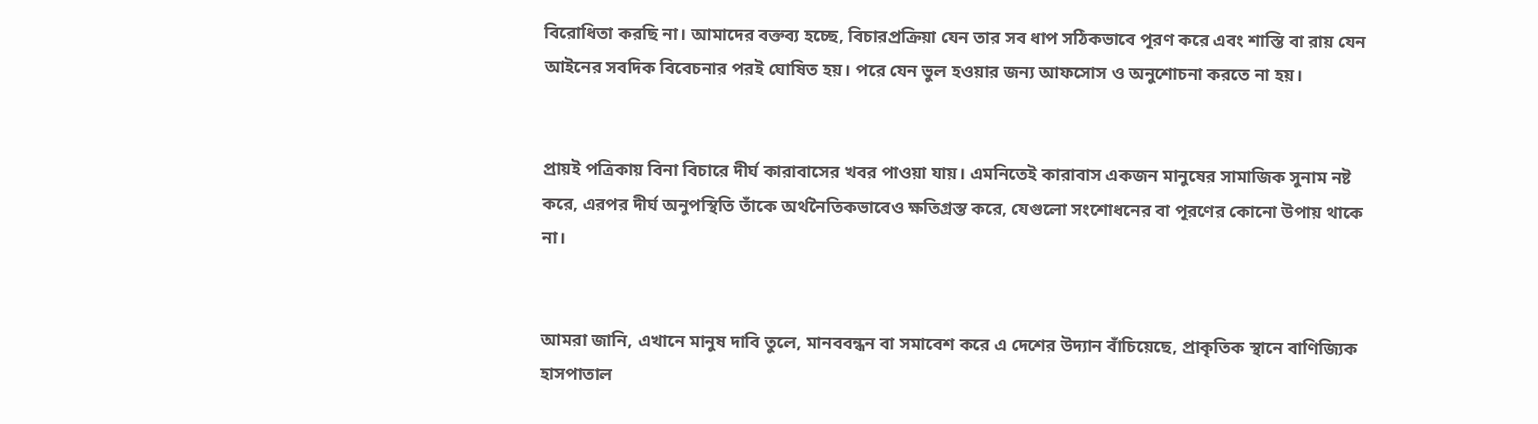বিরোধিতা করছি না। আমাদের বক্তব্য হচ্ছে, বিচারপ্রক্রিয়া যেন তার সব ধাপ সঠিকভাবে পূরণ করে এবং শাস্তি বা রায় যেন আইনের সবদিক বিবেচনার পরই ঘোষিত হয়। পরে যেন ভুল হওয়ার জন্য আফসোস ও অনুশোচনা করতে না হয়।


প্রায়ই পত্রিকায় বিনা বিচারে দীর্ঘ কারাবাসের খবর পাওয়া যায়। এমনিতেই কারাবাস একজন মানুষের সামাজিক সুনাম নষ্ট করে, এরপর দীর্ঘ অনুপস্থিতি তাঁকে অর্থনৈতিকভাবেও ক্ষতিগ্রস্ত করে, যেগুলো সংশোধনের বা পূরণের কোনো উপায় থাকে না।


আমরা জানি, এখানে মানুষ দাবি তুলে, মানববন্ধন বা সমাবেশ করে এ দেশের উদ্যান বাঁচিয়েছে, প্রাকৃতিক স্থানে বাণিজ্যিক হাসপাতাল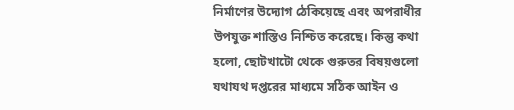নির্মাণের উদ্যোগ ঠেকিয়েছে এবং অপরাধীর উপযুক্ত শাস্তিও নিশ্চিত করেছে। কিন্তু কথা হলো, ছোটখাটো থেকে গুরুতর বিষয়গুলো যথাযথ দপ্তরের মাধ্যমে সঠিক আইন ও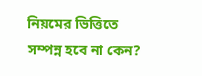নিয়মের ভিত্তিতে সম্পন্ন হবে না কেন?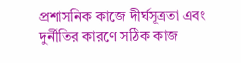প্রশাসনিক কাজে দীর্ঘসূত্রতা এবং দুর্নীতির কারণে সঠিক কাজ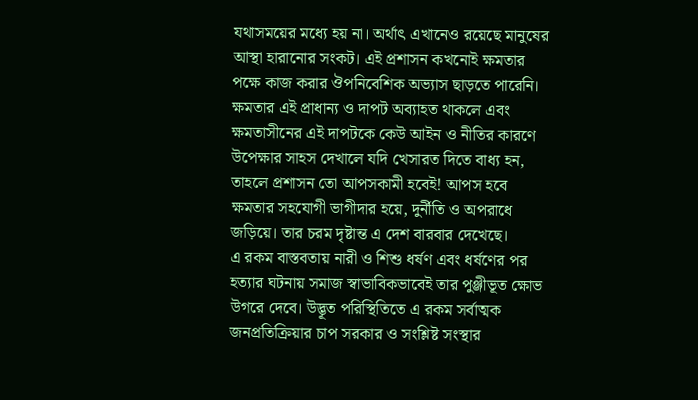যথাসময়ের মধ্যে হয় না। অর্থাৎ এখানেও রয়েছে মানুষের আস্থা হারানোর সংকট। এই প্রশাসন কখনোই ক্ষমতার পক্ষে কাজ করার ঔপনিবেশিক অভ্যাস ছাড়তে পারেনি। ক্ষমতার এই প্রাধান্য ও দাপট অব্যাহত থাকলে এবং ক্ষমতাসীনের এই দাপটকে কেউ আইন ও নীতির কারণে উপেক্ষার সাহস দেখালে যদি খেসারত দিতে বাধ্য হন, তাহলে প্রশাসন তো আপসকামী হবেই! আপস হবে ক্ষমতার সহযোগী ভাগীদার হয়ে, দুর্নীতি ও অপরাধে জড়িয়ে। তার চরম দৃষ্টান্ত এ দেশ বারবার দেখেছে।
এ রকম বাস্তবতায় নারী ও শিশু ধর্ষণ এবং ধর্ষণের পর হত্যার ঘটনায় সমাজ স্বাভাবিকভাবেই তার পুঞ্জীভূত ক্ষোভ উগরে দেবে। উদ্ভূত পরিস্থিতিতে এ রকম সর্বাত্মক জনপ্রতিক্রিয়ার চাপ সরকার ও সংশ্লিষ্ট সংস্থার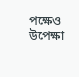পক্ষেও উপেক্ষা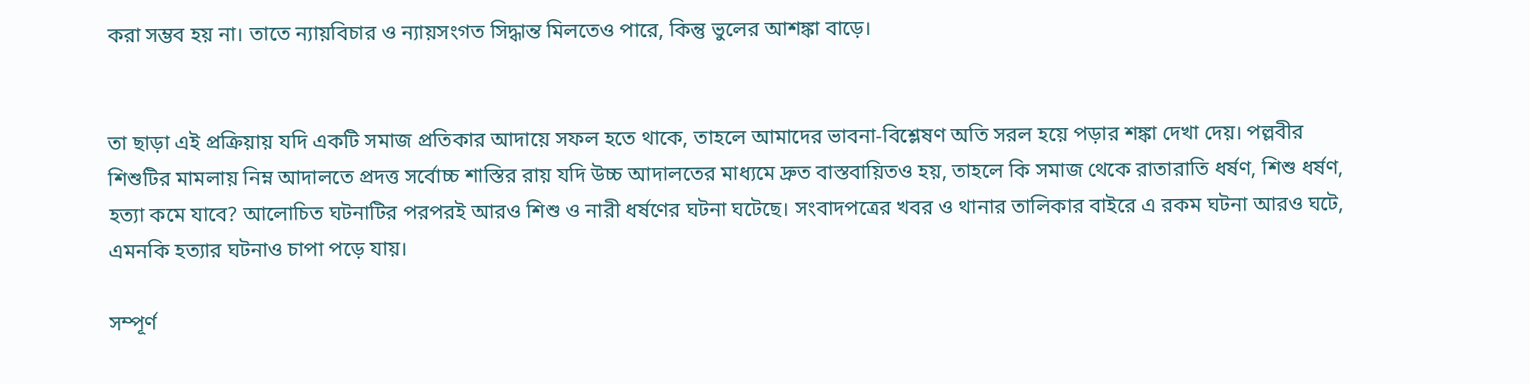করা সম্ভব হয় না। তাতে ন্যায়বিচার ও ন্যায়সংগত সিদ্ধান্ত মিলতেও পারে, কিন্তু ভুলের আশঙ্কা বাড়ে।


তা ছাড়া এই প্রক্রিয়ায় যদি একটি সমাজ প্রতিকার আদায়ে সফল হতে থাকে, তাহলে আমাদের ভাবনা-বিশ্লেষণ অতি সরল হয়ে পড়ার শঙ্কা দেখা দেয়। পল্লবীর শিশুটির মামলায় নিম্ন আদালতে প্রদত্ত সর্বোচ্চ শাস্তির রায় যদি উচ্চ আদালতের মাধ্যমে দ্রুত বাস্তবায়িতও হয়, তাহলে কি সমাজ থেকে রাতারাতি ধর্ষণ, শিশু ধর্ষণ, হত্যা কমে যাবে? আলোচিত ঘটনাটির পরপরই আরও শিশু ও নারী ধর্ষণের ঘটনা ঘটেছে। সংবাদপত্রের খবর ও থানার তালিকার বাইরে এ রকম ঘটনা আরও ঘটে, এমনকি হত্যার ঘটনাও চাপা পড়ে যায়।

সম্পূর্ণ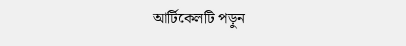আর্টিকেলটি পড়ুন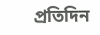প্রতিদিন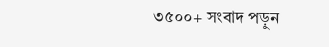৩৫০০+ সংবাদ পড়ুন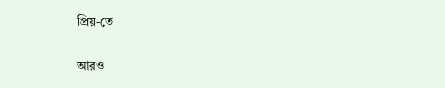প্রিয়-তে

আরও